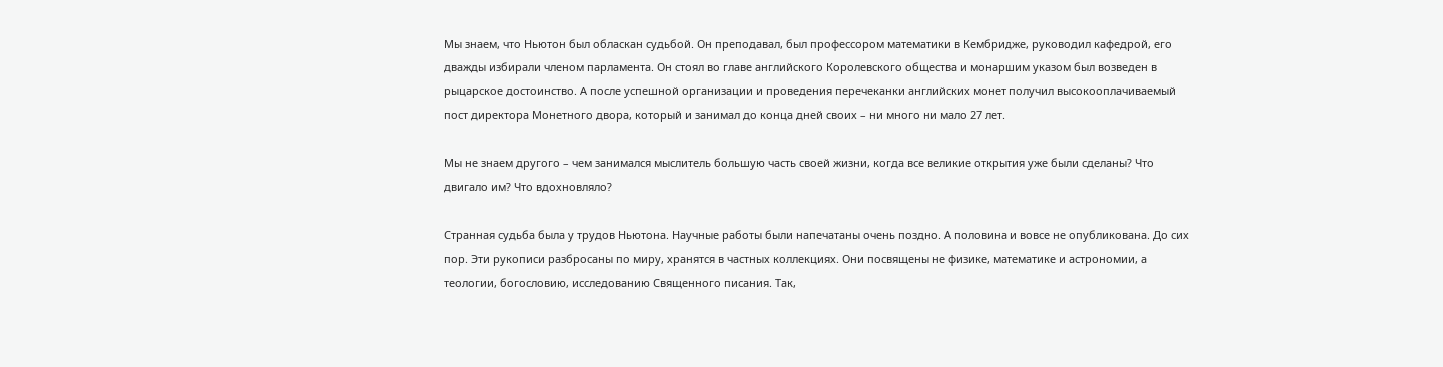Мы знаем, что Ньютон был обласкан судьбой. Он преподавал, был профессором математики в Кембридже, руководил кафедрой, его дважды избирали членом парламента. Он стоял во главе английского Королевского общества и монаршим указом был возведен в рыцарское достоинство. А после успешной организации и проведения перечеканки английских монет получил высокооплачиваемый пост директора Монетного двора, который и занимал до конца дней своих – ни много ни мало 27 лет.

Мы не знаем другого – чем занимался мыслитель большую часть своей жизни, когда все великие открытия уже были сделаны? Что двигало им? Что вдохновляло?

Странная судьба была у трудов Ньютона. Научные работы были напечатаны очень поздно. А половина и вовсе не опубликована. До сих пор. Эти рукописи разбросаны по миру, хранятся в частных коллекциях. Они посвящены не физике, математике и астрономии, а теологии, богословию, исследованию Священного писания. Так,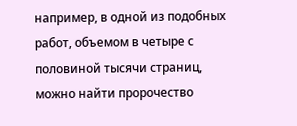например, в одной из подобных работ, объемом в четыре с половиной тысячи страниц, можно найти пророчество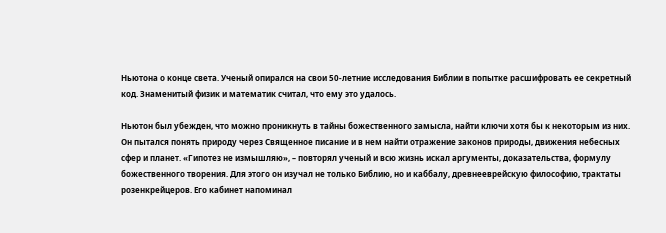Ньютона о конце света. Ученый опирался на свои 50-летние исследования Библии в попытке расшифровать ее секретный код. Знаменитый физик и математик считал, что ему это удалось.

Ньютон был убежден, что можно проникнуть в тайны божественного замысла, найти ключи хотя бы к некоторым из них. Он пытался понять природу через Священное писание и в нем найти отражение законов природы, движения небесных сфер и планет. «Гипотез не измышляю», – повторял ученый и всю жизнь искал аргументы, доказательства, формулу божественного творения. Для этого он изучал не только Библию, но и каббалу, древнееврейскую философию, трактаты розенкрейцеров. Его кабинет напоминал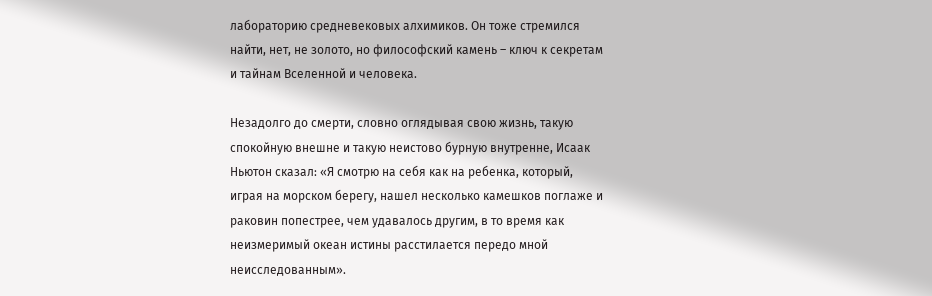лабораторию средневековых алхимиков. Он тоже стремился найти, нет, не золото, но философский камень – ключ к секретам и тайнам Вселенной и человека.

Незадолго до смерти, словно оглядывая свою жизнь, такую спокойную внешне и такую неистово бурную внутренне, Исаак Ньютон сказал: «Я смотрю на себя как на ребенка, который, играя на морском берегу, нашел несколько камешков поглаже и раковин попестрее, чем удавалось другим, в то время как неизмеримый океан истины расстилается передо мной неисследованным».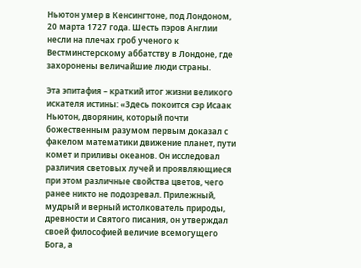Ньютон умер в Кенсингтоне, под Лондоном, 20 марта 1727 года. Шесть пэров Англии несли на плечах гроб ученого к Вестминстерскому аббатству в Лондоне, где захоронены величайшие люди страны.

Эта эпитафия – краткий итог жизни великого искателя истины: «Здесь покоится сэр Исаак Ньютон, дворянин, который почти божественным разумом первым доказал с факелом математики движение планет, пути комет и приливы океанов. Он исследовал различия световых лучей и проявляющиеся при этом различные свойства цветов, чего ранее никто не подозревал. Прилежный, мудрый и верный истолкователь природы, древности и Святого писания, он утверждал своей философией величие всемогущего Бога, а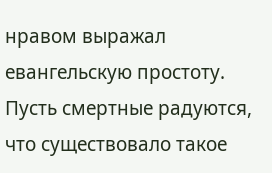нравом выражал евангельскую простоту. Пусть смертные радуются, что существовало такое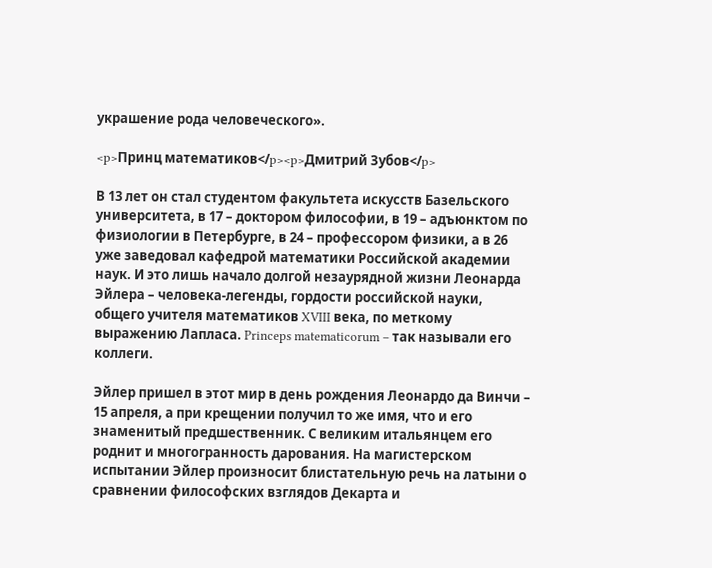украшение рода человеческого».

<p>Принц математиков</p><p>Дмитрий Зубов</p>

В 13 лет он стал студентом факультета искусств Базельского университета, в 17 – доктором философии, в 19 – адъюнктом по физиологии в Петербурге, в 24 – профессором физики, а в 26 уже заведовал кафедрой математики Российской академии наук. И это лишь начало долгой незаурядной жизни Леонарда Эйлера – человека-легенды, гордости российской науки, общего учителя математиков XVIII века, по меткому выражению Лапласа. Princeps matematicorum – так называли его коллеги.

Эйлер пришел в этот мир в день рождения Леонардо да Винчи – 15 апреля, а при крещении получил то же имя, что и его знаменитый предшественник. С великим итальянцем его роднит и многогранность дарования. На магистерском испытании Эйлер произносит блистательную речь на латыни о сравнении философских взглядов Декарта и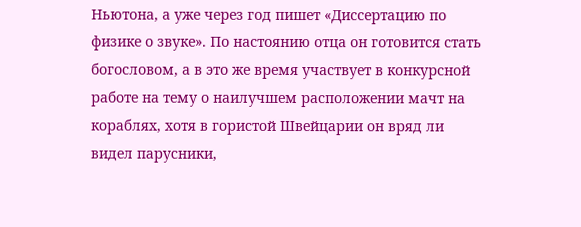Ньютона, а уже через год пишет «Диссертацию по физике о звуке». По настоянию отца он готовится стать богословом, а в это же время участвует в конкурсной работе на тему о наилучшем расположении мачт на кораблях, хотя в гористой Швейцарии он вряд ли видел парусники,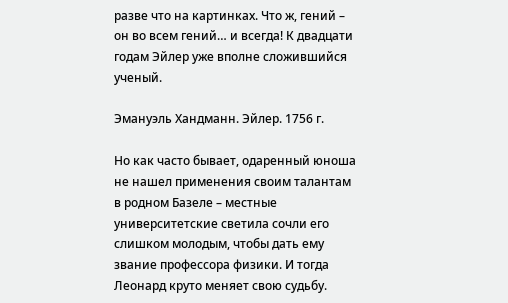разве что на картинках. Что ж, гений – он во всем гений… и всегда! К двадцати годам Эйлер уже вполне сложившийся ученый.

Эмануэль Хандманн. Эйлер. 1756 г.

Но как часто бывает, одаренный юноша не нашел применения своим талантам в родном Базеле – местные университетские светила сочли его слишком молодым, чтобы дать ему звание профессора физики. И тогда Леонард круто меняет свою судьбу.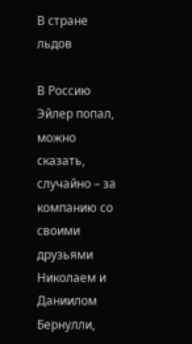В стране льдов

В Россию Эйлер попал, можно сказать, случайно – за компанию со своими друзьями Николаем и Даниилом Бернулли,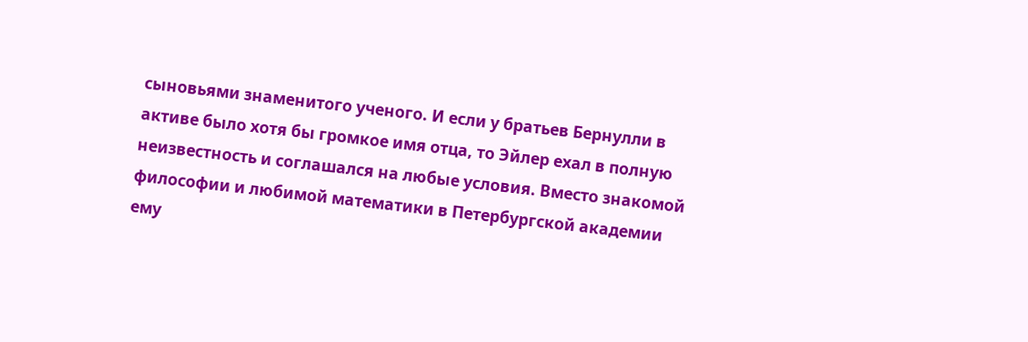сыновьями знаменитого ученого. И если у братьев Бернулли в активе было хотя бы громкое имя отца, то Эйлер ехал в полную неизвестность и соглашался на любые условия. Вместо знакомой философии и любимой математики в Петербургской академии ему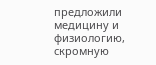предложили медицину и физиологию, скромную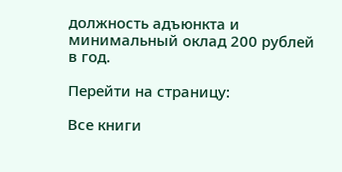должность адъюнкта и минимальный оклад 200 рублей в год.

Перейти на страницу:

Все книги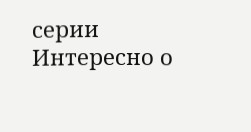серии Интересно о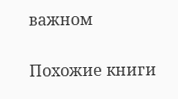важном

Похожие книги